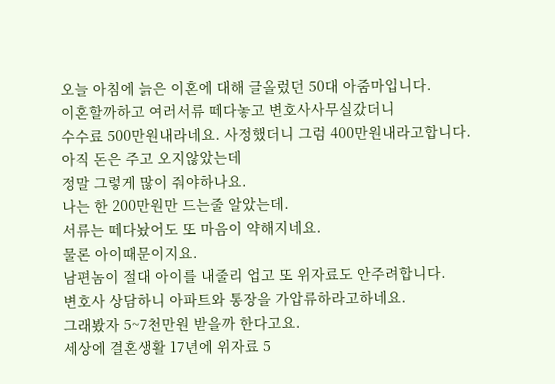오늘 아침에 늙은 이혼에 대해 글올렀던 50대 아줌마입니다.
이혼할까하고 여러서류 떼다놓고 변호사사무실갔더니
수수료 500만원내라네요. 사정했더니 그럼 400만원내라고합니다.
아직 돈은 주고 오지않았는데
정말 그렇게 많이 줘야하나요.
나는 한 200만원만 드는줄 알았는데.
서류는 떼다놨어도 또 마음이 약해지네요.
물론 아이때문이지요.
남편놈이 절대 아이를 내줄리 업고 또 위자료도 안주려합니다.
변호사 상담하니 아파트와 통장을 가압류하라고하네요.
그래봤자 5~7천만원 받을까 한다고요.
세상에 결혼생활 17년에 위자료 5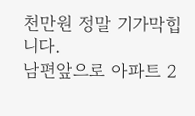천만원 정말 기가막힙니다.
남편앞으로 아파트 2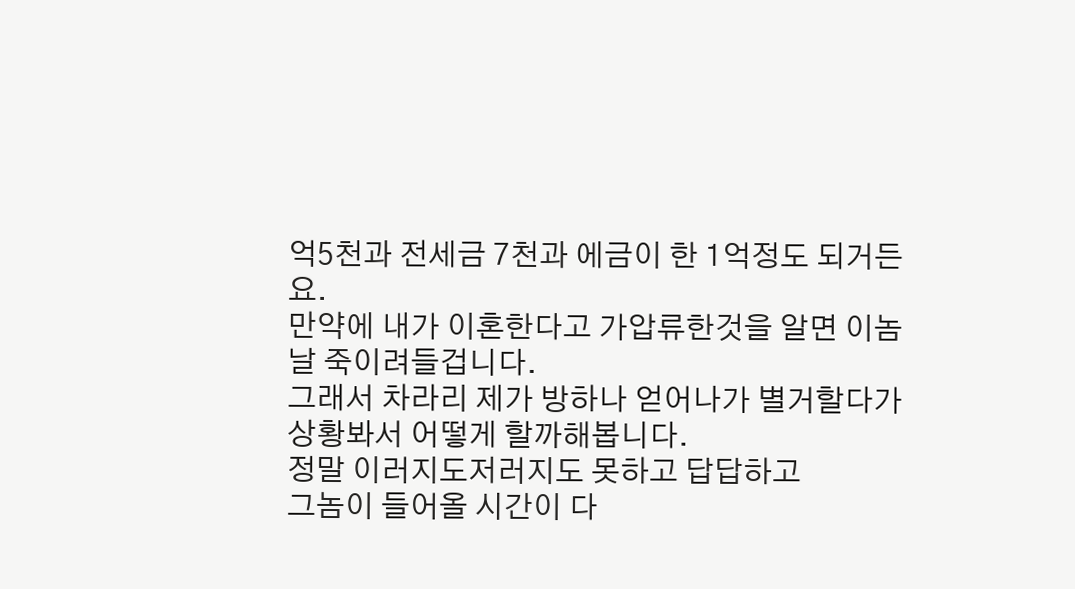억5천과 전세금 7천과 에금이 한 1억정도 되거든요.
만약에 내가 이혼한다고 가압류한것을 알면 이놈 날 죽이려들겁니다.
그래서 차라리 제가 방하나 얻어나가 별거할다가 상황봐서 어떻게 할까해봅니다.
정말 이러지도저러지도 못하고 답답하고
그놈이 들어올 시간이 다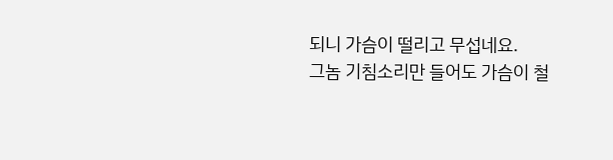되니 가슴이 떨리고 무섭네요.
그놈 기침소리만 들어도 가슴이 철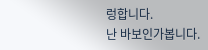렁합니다.
난 바보인가봅니다.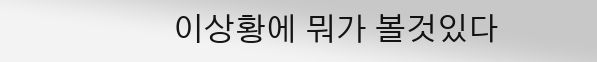이상황에 뭐가 볼것있다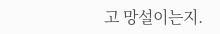고 망설이는지.